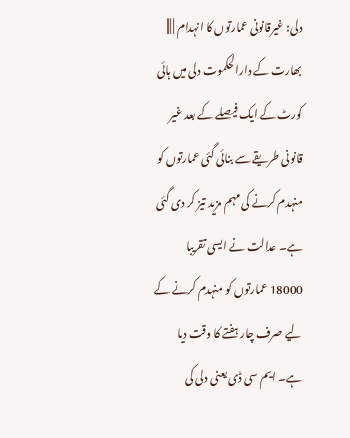دلی: غیرقانونی عمارتوں کا انہدام | |||
بھارت کے دارالحکموت دلی میں ہائی کورٹ کے ایک فیصلے کے بعد غیر قانونی طریقے سے بنائی گئی عمارتوں کو منہدم کرنے کی مہم مزید تیز کر دی گئی ہے۔ عدالت نے ایسی تقریبا 18000 عمارتوں کو منہدم کرنے کے لیے صرف چار ہفتے کا وقت دیا ہے۔ ایم سی ڈی یعنی دلی کی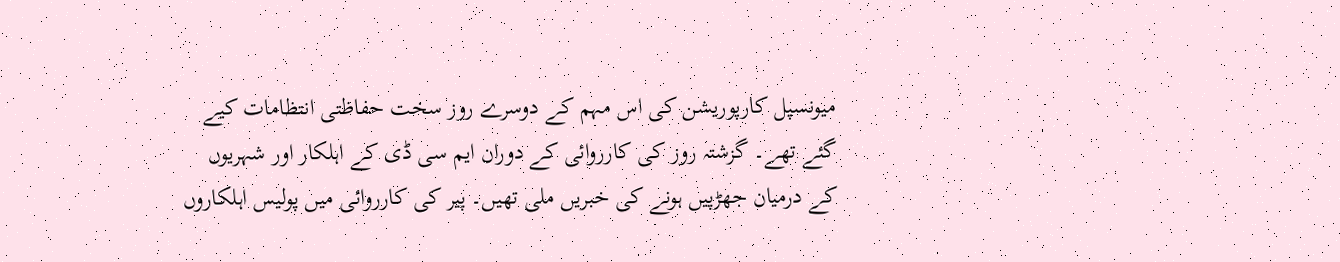میونسپل کارپوریشن کی اس مہم کے دوسرے روز سخت حفاظتی انتظامات کیے گئے تھے۔ گزشتہ روز کی کارروائی کے دوران ایم سی ڈی کے اہلکار اور شہریوں کے درمیان جھڑپیں ہونے کی خبریں ملی تھیں۔ پیر کی کارروائی میں پولیس اہلکاروں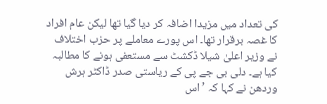کی تعداد میں مزیدا اضافہ کر دیا گیا تھا لیکن عام افراد کا غصہ برقرار تھا۔ اس پورے معاملے پر حزب اختلاف نے وزیر اعلیٰ شیلا ڈکشٹ سے مستعفی ہونے کا مطالبہ کیا ہے۔ دلی بی جے پی کے ریاستی صدر ڈاکٹر ہرش وردھن نے کہا کہ ’اس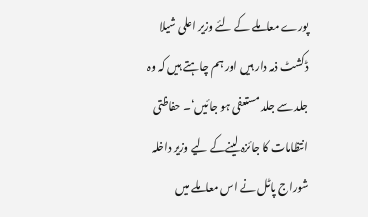پورے معاملے کے لئے وزير اعلی شیلا ڈکشٹ ذمہ دار ہیں اور ہم چاہتے ہیں کہ وہ جلد سے جلد مستعفی ہو جائيں‘۔ حفاظتی انتظامات کا جائزہ لینےکے لیے وزیر داخلہ شوراج پاٹل نے اس معاملے میں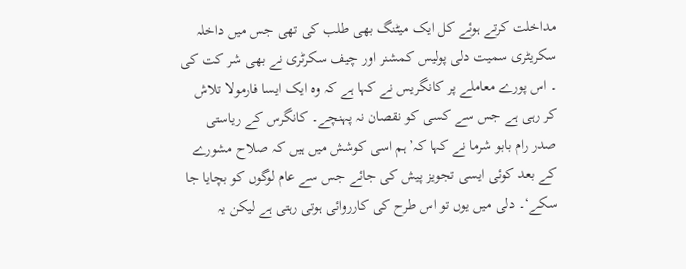مداخلت کرتے ہوئے کل ایک میٹنگ بھی طلب کی تھی جس میں داخلہ سکریٹری سمیت دلی پولیس کمشنر اور چیف سکرٹری نے بھی شر کت کی ۔ اس پورے معاملے پر کانگریس نے کہا ہے کہ وہ ایک ایسا فارمولا تلاش کر رہی ہے جس سے کسی کو نقصان نہ پہنچے۔ کانگرس کے ریاستی صدر رام بابو شرما نے کہا کہ’ہم اسی کوشش میں ہیں کہ صلاح مشورے کے بعد کوئی ایسی تجویز پیش کی جائے جس سے عام لوگوں کو بچایا جا سکے‘۔ دلی میں یوں تو اس طرح کی کارروائی ہوتی رہتی ہے لیکن یہ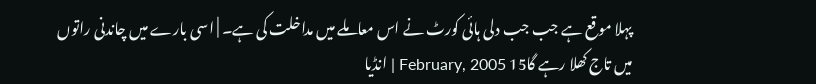پہلا موقع ہے جب جب دلی ہائی کورٹ نے اس معاملے میں مداخلت کی ہے۔ | اسی بارے میں چاندنی راتوں میں تاج کھلا رہے گا15 February, 2005 | انڈیا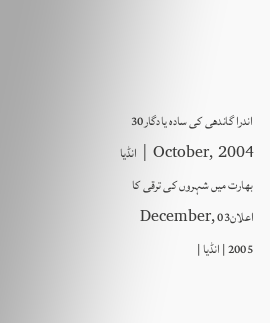اندرا گاندھی کی سادہ یادگار30 October, 2004 | انڈیا بھارت میں شہروں کی ترقی کا اعلان03 December, 2005 | انڈیا |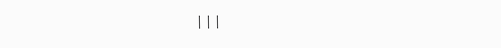|||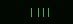| |||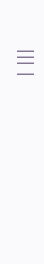| |||